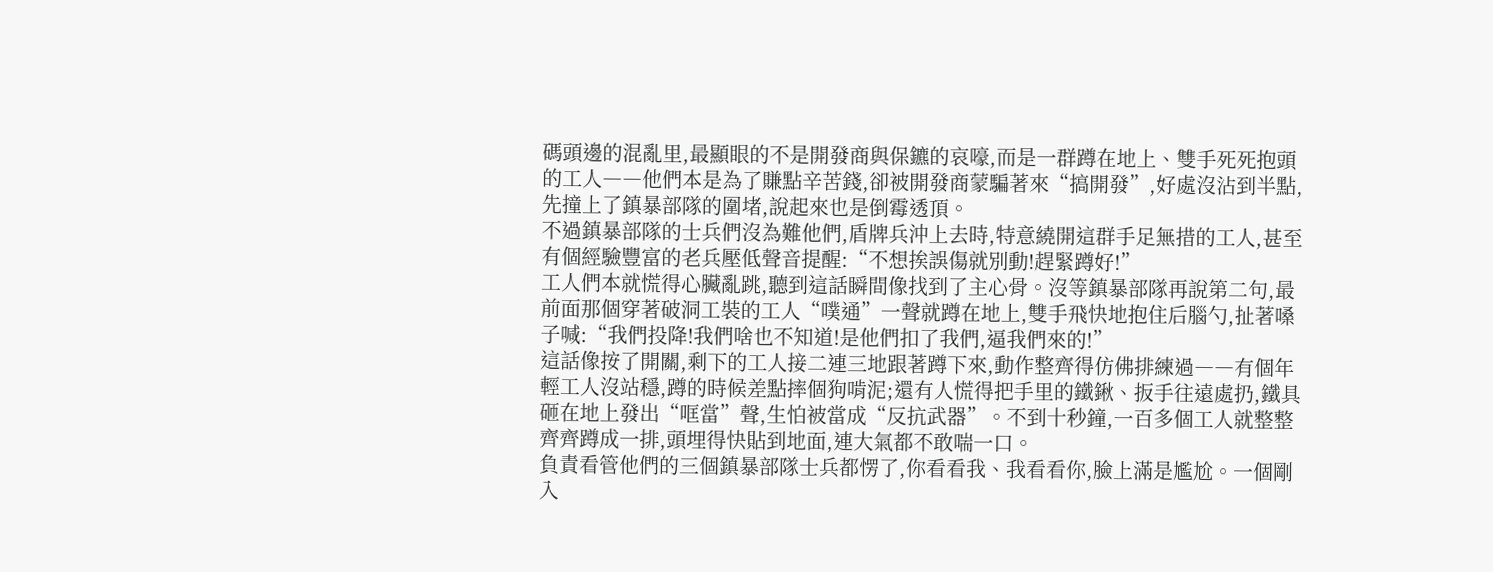碼頭邊的混亂里,最顯眼的不是開發商與保鑣的哀嚎,而是一群蹲在地上、雙手死死抱頭的工人――他們本是為了賺點辛苦錢,卻被開發商蒙騙著來“搞開發”,好處沒沾到半點,先撞上了鎮暴部隊的圍堵,說起來也是倒霉透頂。
不過鎮暴部隊的士兵們沒為難他們,盾牌兵沖上去時,特意繞開這群手足無措的工人,甚至有個經驗豐富的老兵壓低聲音提醒:“不想挨誤傷就別動!趕緊蹲好!”
工人們本就慌得心臟亂跳,聽到這話瞬間像找到了主心骨。沒等鎮暴部隊再說第二句,最前面那個穿著破洞工裝的工人“噗通”一聲就蹲在地上,雙手飛快地抱住后腦勺,扯著嗓子喊:“我們投降!我們啥也不知道!是他們扣了我們,逼我們來的!”
這話像按了開關,剩下的工人接二連三地跟著蹲下來,動作整齊得仿佛排練過――有個年輕工人沒站穩,蹲的時候差點摔個狗啃泥;還有人慌得把手里的鐵鍬、扳手往遠處扔,鐵具砸在地上發出“哐當”聲,生怕被當成“反抗武器”。不到十秒鐘,一百多個工人就整整齊齊蹲成一排,頭埋得快貼到地面,連大氣都不敢喘一口。
負責看管他們的三個鎮暴部隊士兵都愣了,你看看我、我看看你,臉上滿是尷尬。一個剛入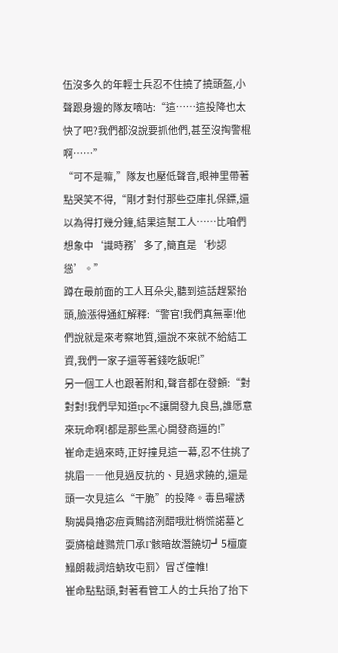伍沒多久的年輕士兵忍不住撓了撓頭盔,小聲跟身邊的隊友嘀咕:“這……這投降也太快了吧?我們都沒說要抓他們,甚至沒掏警棍啊……”
“可不是嘛,”隊友也壓低聲音,眼神里帶著點哭笑不得,“剛才對付那些亞庫扎保鏢,還以為得打幾分鐘,結果這幫工人……比咱們想象中‘識時務’多了,簡直是‘秒認慫’。”
蹲在最前面的工人耳朵尖,聽到這話趕緊抬頭,臉漲得通紅解釋:“警官!我們真無辜!他們說就是來考察地質,還說不來就不給結工資,我們一家子還等著錢吃飯呢!”
另一個工人也跟著附和,聲音都在發顫:“對對對!我們早知道tpc不讓開發九良島,誰愿意來玩命啊!都是那些黑心開發商逼的!”
崔命走過來時,正好撞見這一幕,忍不住挑了挑眉――他見過反抗的、見過求饒的,還是頭一次見這么“干脆”的投降。毒島曜誘駒謁員擼宓痘貢鷦諮洌醋哦壯梢慌諾墓と耍旖槍雌鷚荒ㄇ承Γ骸暗故潛饒切┛5檀廈鰨朗裁詞焙蚋玫屯罰〉冒ざ僮帷!
崔命點點頭,對著看管工人的士兵抬了抬下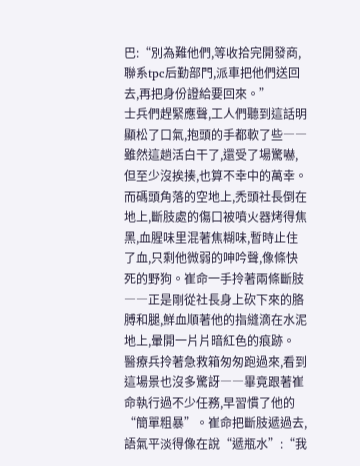巴:“別為難他們,等收拾完開發商,聯系tpc后勤部門,派車把他們送回去,再把身份證給要回來。”
士兵們趕緊應聲,工人們聽到這話明顯松了口氣,抱頭的手都軟了些――雖然這趟活白干了,還受了場驚嚇,但至少沒挨揍,也算不幸中的萬幸。
而碼頭角落的空地上,禿頭社長倒在地上,斷肢處的傷口被噴火器烤得焦黑,血腥味里混著焦糊味,暫時止住了血,只剩他微弱的呻吟聲,像條快死的野狗。崔命一手拎著兩條斷肢――正是剛從社長身上砍下來的胳膊和腿,鮮血順著他的指縫滴在水泥地上,暈開一片片暗紅色的痕跡。
醫療兵拎著急救箱匆匆跑過來,看到這場景也沒多驚訝――畢竟跟著崔命執行過不少任務,早習慣了他的“簡單粗暴”。崔命把斷肢遞過去,語氣平淡得像在說“遞瓶水”:“我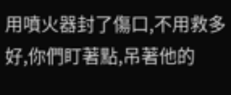用噴火器封了傷口,不用救多好,你們盯著點,吊著他的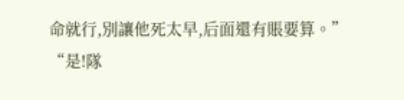命就行,別讓他死太早,后面還有賬要算。”
“是!隊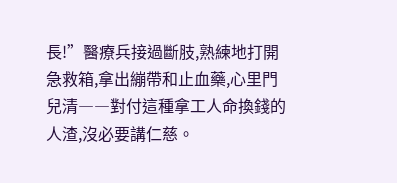長!”醫療兵接過斷肢,熟練地打開急救箱,拿出繃帶和止血藥,心里門兒清――對付這種拿工人命換錢的人渣,沒必要講仁慈。